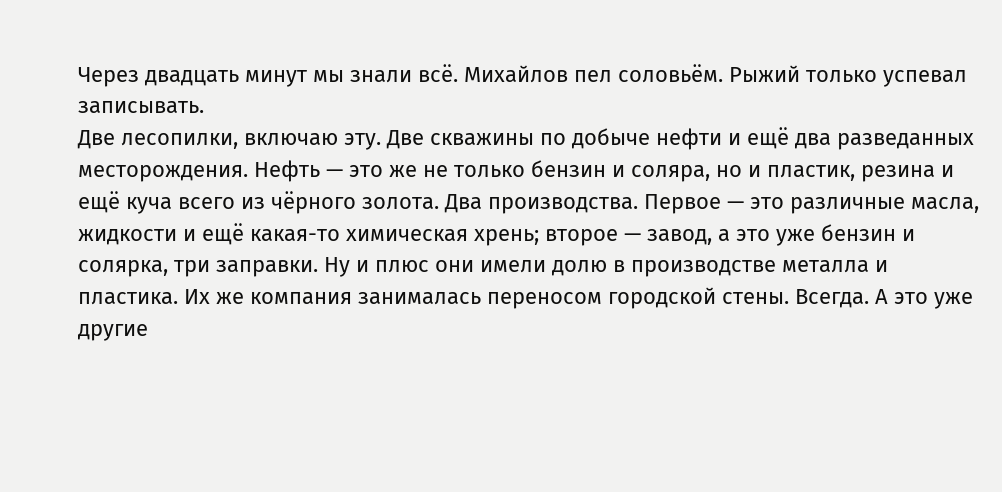Через двадцать минут мы знали всё. Михайлов пел соловьём. Рыжий только успевал записывать.
Две лесопилки, включаю эту. Две скважины по добыче нефти и ещё два разведанных месторождения. Нефть — это же не только бензин и соляра, но и пластик, резина и ещё куча всего из чёрного золота. Два производства. Первое — это различные масла, жидкости и ещё какая-то химическая хрень; второе — завод, а это уже бензин и солярка, три заправки. Ну и плюс они имели долю в производстве металла и пластика. Их же компания занималась переносом городской стены. Всегда. А это уже другие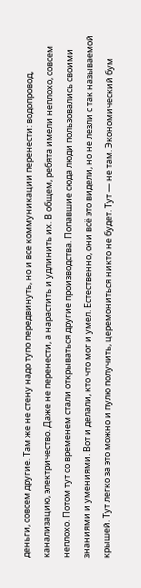деньги, совсем другие. Там же не стену надо тупо передвинуть, но и все коммуникации перенести: водопровод, канализацию, электричество. Даже не перенести, а нарастить и удлинить их. В общем, ребята имели неплохо, совсем неплохо. Потом тут со временем стали открываться другие производства. Попавшие сюда люди пользовались своими знаниями и умениями. Вот и делали, кто что мог и умел. Естественно, они всё это видели, но не лезли с так называемой крышей. Тут легко за это можно и пулю получить, церемониться никто не будет. Тут — не там. Экономический бум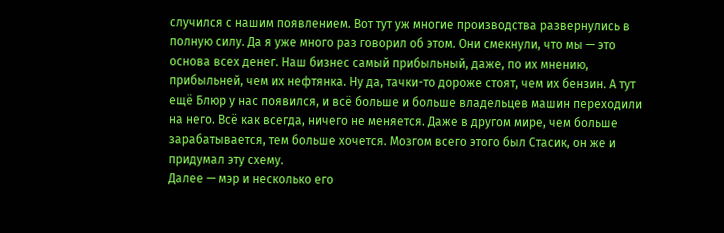случился с нашим появлением. Вот тут уж многие производства развернулись в полную силу. Да я уже много раз говорил об этом. Они смекнули, что мы — это основа всех денег. Наш бизнес самый прибыльный, даже, по их мнению, прибыльней, чем их нефтянка. Ну да, тачки-то дороже стоят, чем их бензин. А тут ещё Блюр у нас появился, и всё больше и больше владельцев машин переходили на него. Всё как всегда, ничего не меняется. Даже в другом мире, чем больше зарабатывается, тем больше хочется. Мозгом всего этого был Стасик, он же и придумал эту схему.
Далее — мэр и несколько его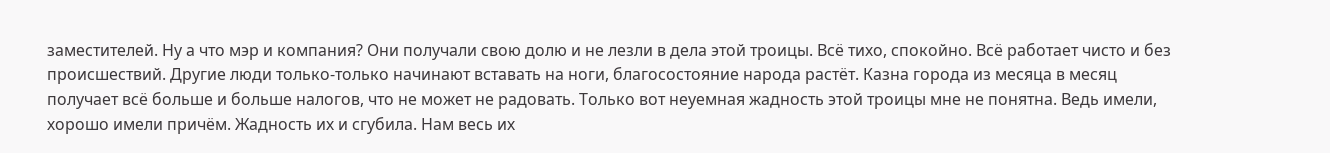заместителей. Ну а что мэр и компания? Они получали свою долю и не лезли в дела этой троицы. Всё тихо, спокойно. Всё работает чисто и без происшествий. Другие люди только-только начинают вставать на ноги, благосостояние народа растёт. Казна города из месяца в месяц получает всё больше и больше налогов, что не может не радовать. Только вот неуемная жадность этой троицы мне не понятна. Ведь имели, хорошо имели причём. Жадность их и сгубила. Нам весь их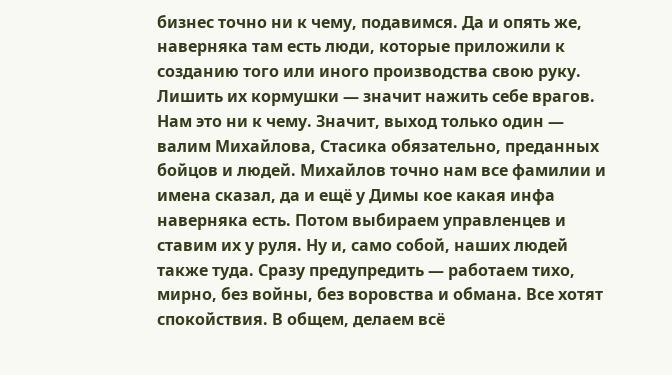бизнес точно ни к чему, подавимся. Да и опять же, наверняка там есть люди, которые приложили к созданию того или иного производства свою руку. Лишить их кормушки — значит нажить себе врагов. Нам это ни к чему. Значит, выход только один — валим Михайлова, Стасика обязательно, преданных бойцов и людей. Михайлов точно нам все фамилии и имена сказал, да и ещё у Димы кое какая инфа наверняка есть. Потом выбираем управленцев и ставим их у руля. Ну и, само собой, наших людей также туда. Сразу предупредить — работаем тихо, мирно, без войны, без воровства и обмана. Все хотят спокойствия. В общем, делаем всё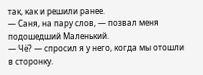так, как и решили ранее.
— Саня, на пару слов, — позвал меня подошедший Маленький.
— Чё? — спросил я у него, когда мы отошли в сторонку.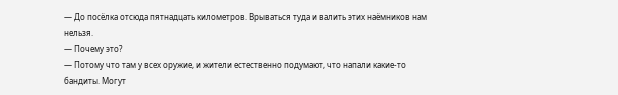— До посёлка отсюда пятнадцать километров. Врываться туда и валить этих наёмников нам нельзя.
— Почему это?
— Потому что там у всех оружие, и жители естественно подумают, что напали какие-то бандиты. Могут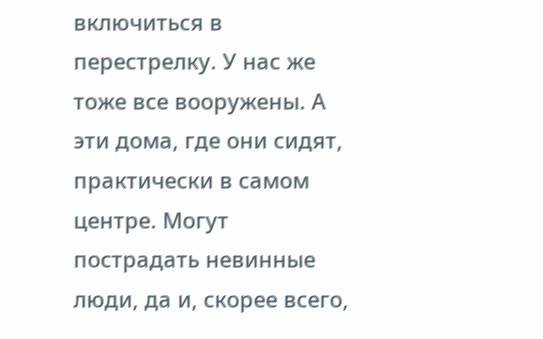включиться в перестрелку. У нас же тоже все вооружены. А эти дома, где они сидят, практически в самом центре. Могут пострадать невинные люди, да и, скорее всего,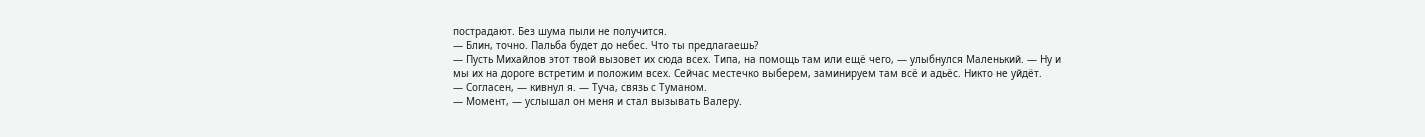пострадают. Без шума пыли не получится.
— Блин, точно. Пальба будет до небес. Что ты предлагаешь?
— Пусть Михайлов этот твой вызовет их сюда всех. Типа, на помощь там или ещё чего, — улыбнулся Маленький. — Ну и мы их на дороге встретим и положим всех. Сейчас местечко выберем, заминируем там всё и адьёс. Никто не уйдёт.
— Согласен, — кивнул я. — Туча, связь с Туманом.
— Момент, — услышал он меня и стал вызывать Валеру.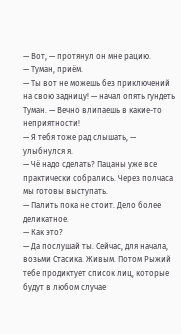— Вот, — протянул он мне рацию.
— Туман, приём.
— Ты вот не можешь без приключений на свою задницу! — начал опять гундеть Туман. — Вечно влипаешь в какие-то неприятности!
— Я тебя тоже рад слышать, — улыбнулся я.
— Чё надо сделать? Пацаны уже все практически собрались. Через полчаса мы готовы выступать.
— Палить пока не стоит. Дело более деликатное.
— Как это?
— Да послушай ты. Сейчас, для начала, возьми Стасика. Живым. Потом Рыжий тебе продиктует список лиц, которые будут в любом случае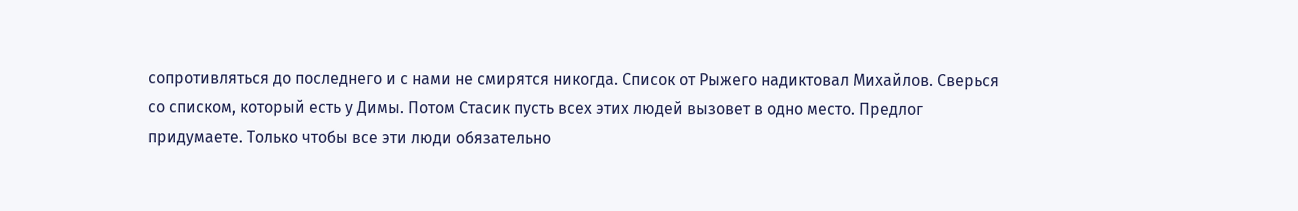сопротивляться до последнего и с нами не смирятся никогда. Список от Рыжего надиктовал Михайлов. Сверься со списком, который есть у Димы. Потом Стасик пусть всех этих людей вызовет в одно место. Предлог придумаете. Только чтобы все эти люди обязательно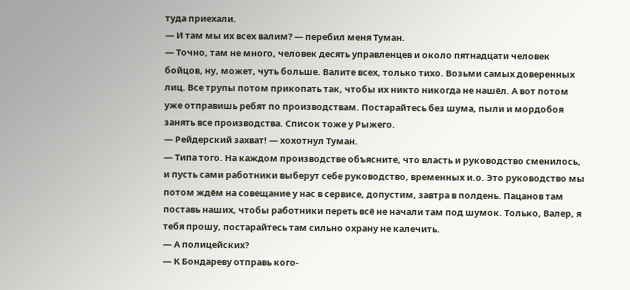туда приехали.
— И там мы их всех валим? — перебил меня Туман.
— Точно, там не много, человек десять управленцев и около пятнадцати человек бойцов, ну, может, чуть больше. Валите всех, только тихо. Возьми самых доверенных лиц. Все трупы потом прикопать так, чтобы их никто никогда не нашёл. А вот потом уже отправишь ребят по производствам. Постарайтесь без шума, пыли и мордобоя занять все производства. Список тоже у Рыжего.
— Рейдерский захват! — хохотнул Туман.
— Типа того. На каждом производстве объясните, что власть и руководство сменилось, и пусть сами работники выберут себе руководство, временных и.о. Это руководство мы потом ждём на совещание у нас в сервисе, допустим, завтра в полдень. Пацанов там поставь наших, чтобы работники переть всё не начали там под шумок. Только, Валер, я тебя прошу, постарайтесь там сильно охрану не калечить.
— А полицейских?
— К Бондареву отправь кого-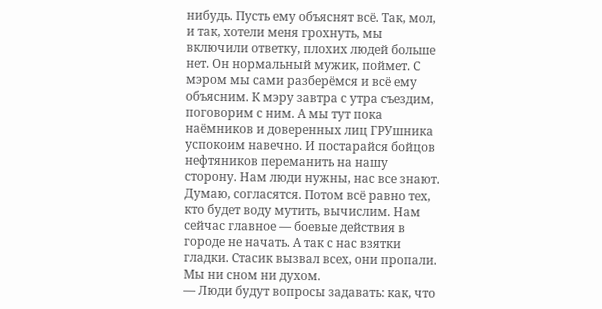нибудь. Пусть ему объяснят всё. Так, мол, и так, хотели меня грохнуть, мы включили ответку, плохих людей больше нет. Он нормальный мужик, поймет. С мэром мы сами разберёмся и всё ему объясним. К мэру завтра с утра съездим, поговорим с ним. А мы тут пока наёмников и доверенных лиц ГРУшника успокоим навечно. И постарайся бойцов нефтяников переманить на нашу сторону. Нам люди нужны, нас все знают. Думаю, согласятся. Потом всё равно тех, кто будет воду мутить, вычислим. Нам сейчас главное — боевые действия в городе не начать. А так с нас взятки гладки. Стасик вызвал всех, они пропали. Мы ни сном ни духом.
— Люди будут вопросы задавать: как, что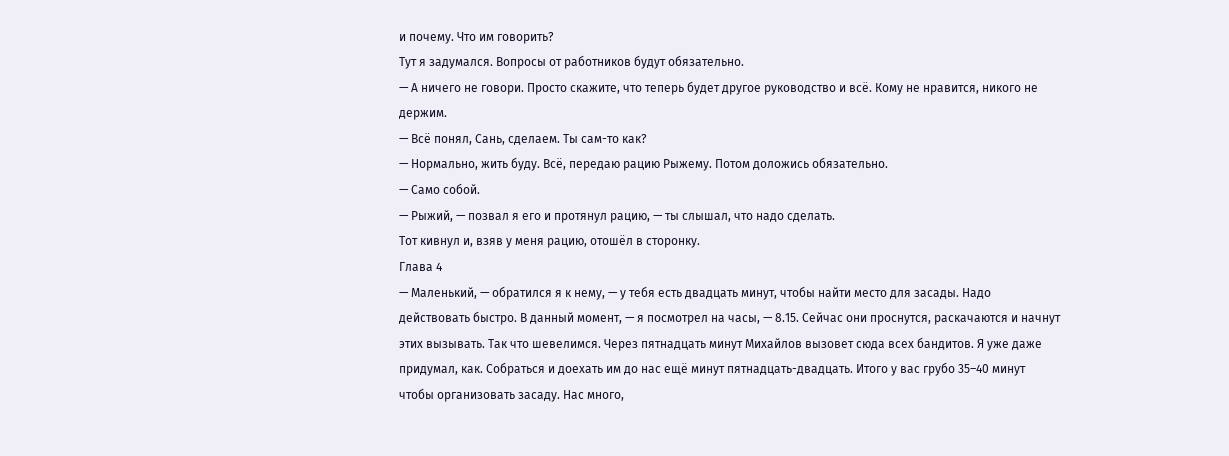и почему. Что им говорить?
Тут я задумался. Вопросы от работников будут обязательно.
— А ничего не говори. Просто скажите, что теперь будет другое руководство и всё. Кому не нравится, никого не держим.
— Всё понял, Сань, сделаем. Ты сам-то как?
— Нормально, жить буду. Всё, передаю рацию Рыжему. Потом доложись обязательно.
— Само собой.
— Рыжий, — позвал я его и протянул рацию, — ты слышал, что надо сделать.
Тот кивнул и, взяв у меня рацию, отошёл в сторонку.
Глава 4
— Маленький, — обратился я к нему, — у тебя есть двадцать минут, чтобы найти место для засады. Надо действовать быстро. В данный момент, — я посмотрел на часы, — 8.15. Сейчас они проснутся, раскачаются и начнут этих вызывать. Так что шевелимся. Через пятнадцать минут Михайлов вызовет сюда всех бандитов. Я уже даже придумал, как. Собраться и доехать им до нас ещё минут пятнадцать-двадцать. Итого у вас грубо 35–40 минут чтобы организовать засаду. Нас много,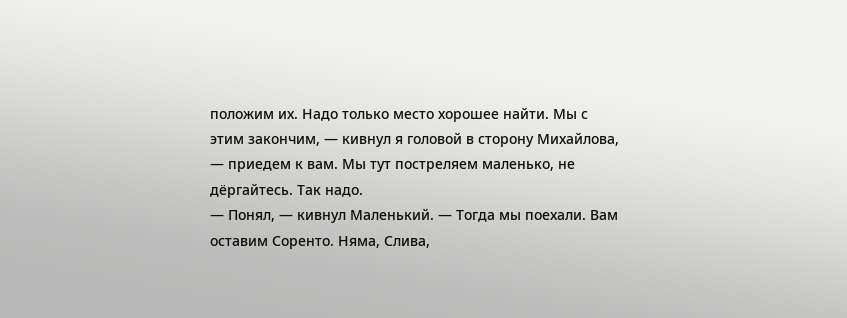положим их. Надо только место хорошее найти. Мы с этим закончим, — кивнул я головой в сторону Михайлова, — приедем к вам. Мы тут постреляем маленько, не дёргайтесь. Так надо.
— Понял, — кивнул Маленький. — Тогда мы поехали. Вам оставим Соренто. Няма, Слива,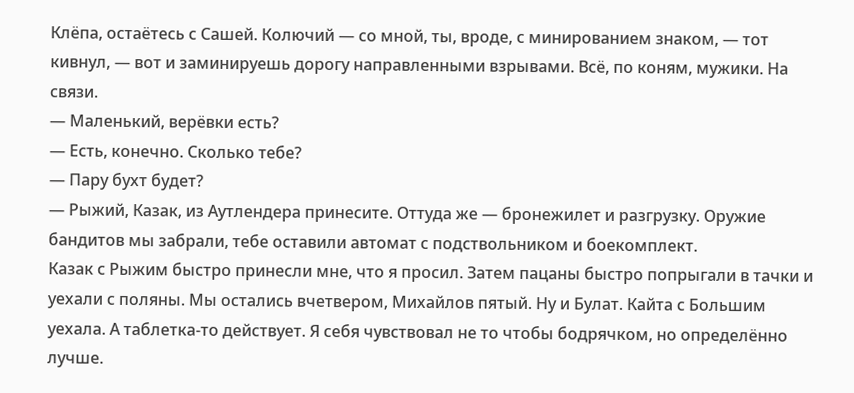Клёпа, остаётесь с Сашей. Колючий — со мной, ты, вроде, с минированием знаком, — тот кивнул, — вот и заминируешь дорогу направленными взрывами. Всё, по коням, мужики. На связи.
— Маленький, верёвки есть?
— Есть, конечно. Сколько тебе?
— Пару бухт будет?
— Рыжий, Казак, из Аутлендера принесите. Оттуда же — бронежилет и разгрузку. Оружие бандитов мы забрали, тебе оставили автомат с подствольником и боекомплект.
Казак с Рыжим быстро принесли мне, что я просил. Затем пацаны быстро попрыгали в тачки и уехали с поляны. Мы остались вчетвером, Михайлов пятый. Ну и Булат. Кайта с Большим уехала. А таблетка-то действует. Я себя чувствовал не то чтобы бодрячком, но определённо лучше.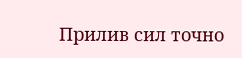Прилив сил точно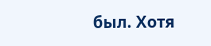был. Хотя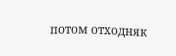потом отходняк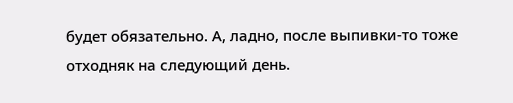будет обязательно. А, ладно, после выпивки-то тоже отходняк на следующий день.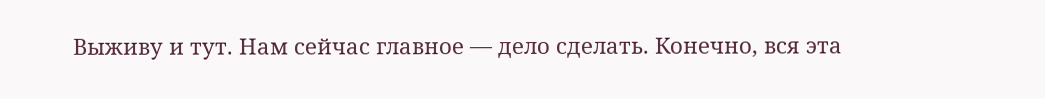Выживу и тут. Нам сейчас главное — дело сделать. Конечно, вся эта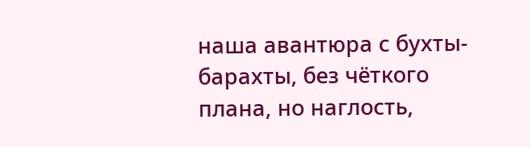наша авантюра с бухты-барахты, без чёткого плана, но наглость,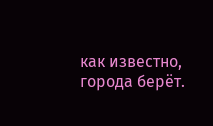как известно, города берёт.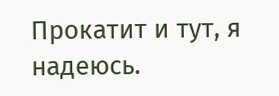Прокатит и тут, я надеюсь.